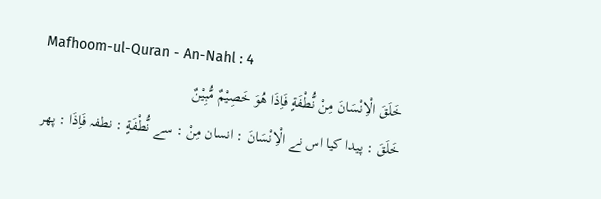Mafhoom-ul-Quran - An-Nahl : 4
خَلَقَ الْاِنْسَانَ مِنْ نُّطْفَةٍ فَاِذَا هُوَ خَصِیْمٌ مُّبِیْنٌ
خَلَقَ : پیدا کیا اس نے الْاِنْسَانَ : انسان مِنْ : سے نُّطْفَةٍ : نطفہ فَاِذَا : پھر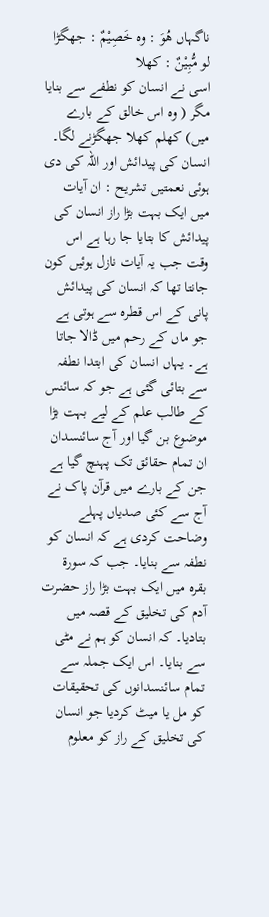ناگہاں هُوَ : وہ خَصِيْمٌ : جھگڑا لو مُّبِيْنٌ : کھلا
اسی نے انسان کو نطفے سے بنایا مگر ( وہ اس خالق کے بارے میں) کھلم کھلا جھگڑنے لگا۔
انسان کی پیدائش اور اللہ کی دی ہوئی نعمتیں تشریح : ان آیات میں ایک بہت بڑا راز انسان کی پیدائش کا بتایا جا رہا ہے اس وقت جب یہ آیات نازل ہوئیں کون جانتا تھا کہ انسان کی پیدائش پانی کے اس قطرہ سے ہوتی ہے جو ماں کے رحم میں ڈالا جاتا ہے۔ یہاں انسان کی ابتدا نطفہ سے بتائی گئی ہے جو کہ سائنس کے طالب علم کے لیے بہت بڑا موضوع بن گیا اور آج سائنسدان ان تمام حقائق تک پہنچ گیا ہے جن کے بارے میں قرآن پاک نے آج سے کئی صدیاں پہلے وضاحت کردی ہے کہ انسان کو نطفہ سے بنایا۔ جب کہ سورة بقرہ میں ایک بہت بڑا راز حضرت آدم کی تخلیق کے قصہ میں بتادیا۔ کہ انسان کو ہم نے مٹی سے بنایا۔ اس ایک جملہ سے تمام سائنسدانوں کی تحقیقات کو مل یا میٹ کردیا جو انسان کی تخلیق کے راز کو معلوم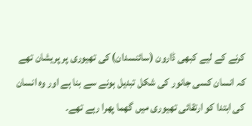کرنے کے لیے کبھی ڈارون (سائنسدان) کی تھیوری پر پریشان تھے کہ انسان کسی جانور کی شکل تبدیل ہونے سے بنا ہے اور وہ انسان کی ابتدا کو ارتقائی تھیوری میں گھما پھرا رہے تھے۔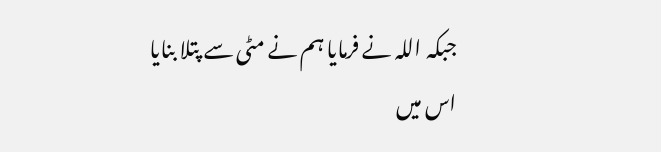جبکہ اللہ نے فرمایا ہم نے مٹی سے پتلا بنایا اس میں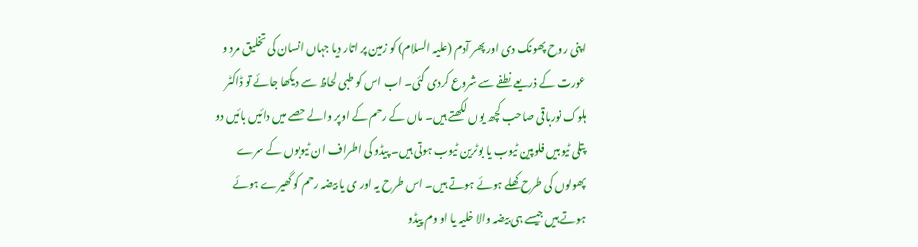اپنی روح پھونک دی اور پھر آدم (علیہ السلام) کو زمین پر اتار دیا جہاں انسان کی تخلیق مرد و عورت کے ذریعے نطفے سے شروع کردی گئی۔ اب اس کو طبی لحاظ سے دیکھا جائے تو ڈاکٹر ہلوک نورباقی صاحب کچھ یوں لکھتے ہیں۔ ماں کے رحم کے اوپر والے حصے میں دائیں بائیں دو پتلی ٹیوبیں فلوپین ٹیوب یا بوٹرین ٹیوب ہوتی ہیں۔ پیڈو کی اطراف ان ٹیوبوں کے سرے پھولوں کی طرح کھلے ہوئے ہوتے ہیں۔ اس طرح یہ اور ی یا بیضہ رحم کو گھیرے ہوئے ہوتے ہیں جیسے ہی بیضہ والا خلیہ یا او وم پیڈو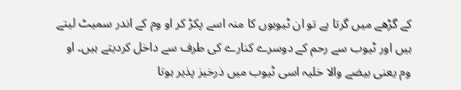کے گڑھے میں گرتا ہے تو ان ٹیوبوں کا منہ اسے پکڑ کر او وم کے اندر سمیٹ لیتے ہیں اور ٹیوب سے رحم کے دوسرے کنارے کی طرف سے داخل کردیتے ہیں۔ او وم یعنی بیضے والا خلیہ اسی ٹیوب میں ذرخیز پذیر ہوتا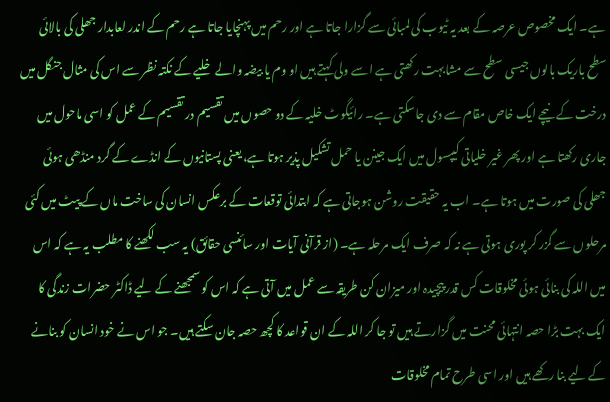ہے۔ ایک مخصوص عرصہ کے بعد یہ ٹیوب کی لمبائی سے گزارا جاتا ہے اور رحم میں پہنچایا جاتا ہے رحم کے اندر لعابدار جھلی کی بالائی سطح باریک بالوں جیسی سطح سے مشابہت رکھتی ہے اسے ولی کہتے ہیں او وم یا بیضہ والے خلیے کے نکتہ نظر سے اس کی مثال جنگل میں درخت کے نیچے ایک خاص مقام سے دی جاسکتی ہے۔ رائیگوٹ خلیہ کے دو حصوں میں تقسیم در تقسیم کے عمل کو اسی ماحول میں جاری رکھتا ہے اور پھر غیر خلیاتی کیپسول میں ایک جینن یا حمل تشکیل پذیر ہوتا ہے، یعنی پستانیوں کے انڈے کے گرد منڈھی ہوئی جھلی کی صورت میں ہوتا ہے۔ اب یہ حقیقت روشن ہوجاتی ہے کہ ابتدائی توقعات کے برعکس انسان کی ساخت ماں کے پیٹ میں کئی مرحلوں سے گزر کر پوری ہوتی ہے نہ کہ صرف ایک مرحلہ ہے۔ (از قرآنی آیات اور سائنسی حقائق) یہ سب لکھنے کا مطلب یہ ہے کہ اس میں اللہ کی بنائی ہوئی مخلوقات کس قدر پیچیدہ اور میزان کن طریقہ سے عمل میں آتی ہے کہ اس کو سمجھنے کے لیے ڈاکٹر حضرات زندگی کا ایک بہت بڑا حصہ انتہائی محنت میں گزارتے ہیں تو جا کر اللہ کے ان قواعد کا کچھ حصہ جان سکتے ہیں۔ جو اس نے خود انسان کو بنانے کے لیے بنا رکھے ہیں اور اسی طرح تمام مخلوقات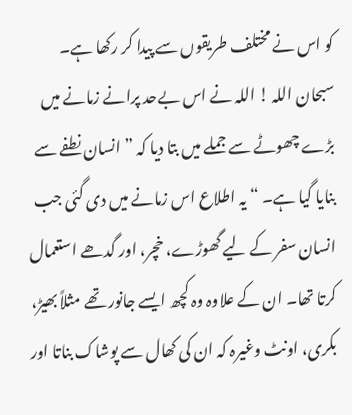کو اس نے مختلف طریقوں سے پیدا کر رکھا ہے۔ سبحان اللہ ! اللہ نے اس بےحد پرانے زمانے میں بڑے چھوٹے سے جملے میں بتا دیا کہ ” انسان نطفے سے بنایا گیا ہے۔ “ یہ اطلاع اس زمانے میں دی گئی جب انسان سفر کے لیے گھوڑے، خچر، اور گدھے استعمال کرتا تھا۔ ان کے علاوہ وہ کچھ ایسے جانور تھے مثلاً بھیڑ، بکری، اونٹ وغیرہ کہ ان کی کھال سے پوشاک بناتا اور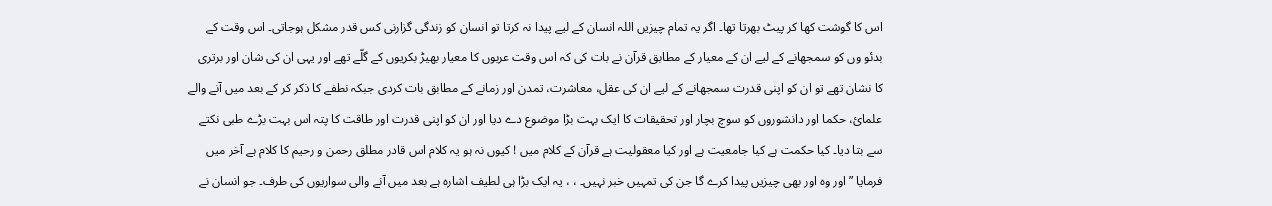اس کا گوشت کھا کر پیٹ بھرتا تھا۔ اگر یہ تمام چیزیں اللہ انسان کے لیے پیدا نہ کرتا تو انسان کو زندگی گزارنی کس قدر مشکل ہوجاتی۔ اس وقت کے بدئو وں کو سمجھانے کے لیے ان کے معیار کے مطابق قرآن نے بات کی کہ اس وقت عربوں کا معیار بھیڑ بکریوں کے گلّے تھے اور یہی ان کی شان اور برتری کا نشان تھے تو ان کو اپنی قدرت سمجھانے کے لیے ان کی عقل، معاشرت، تمدن اور زمانے کے مطابق بات کردی جبکہ نطفے کا ذکر کر کے بعد میں آنے والے علمائ، حکما اور دانشوروں کو سوچ بچار اور تحقیقات کا ایک بہت بڑا موضوع دے دیا اور ان کو اپنی قدرت اور طاقت کا پتہ اس بہت بڑے طبی نکتے سے بتا دیا۔ کیا حکمت ہے کیا جامعیت ہے اور کیا معقولیت ہے قرآن کے کلام میں ! کیوں نہ ہو یہ کلام اس قادر مطلق رحمن و رحیم کا کلام ہے آخر میں فرمایا ” اور وہ اور بھی چیزیں پیدا کرے گا جن کی تمہیں خبر نہیں۔ ، ، یہ ایک بڑا ہی لطیف اشارہ ہے بعد میں آنے والی سواریوں کی طرف۔ جو انسان نے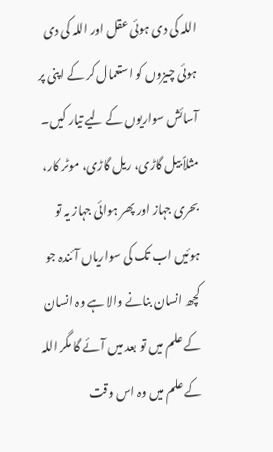اللہ کی دی ہوئی عقل اور اللہ کی دی ہوئی چیزوں کو استعمال کر کے اپنی پر آسائش سواریوں کے لیے تیار کیں۔ مثلاً بیل گاڑی، ریل گاڑی، موٹر کار، بحری جہاز اور پھر ہوائی جہاز یہ تو ہوئیں اب تک کی سواریاں آئندہ جو کچھ انسان بنانے والا ہے وہ انسان کے علم میں تو بعد میں آئے گا مگر اللہ کے علم میں وہ اس وقت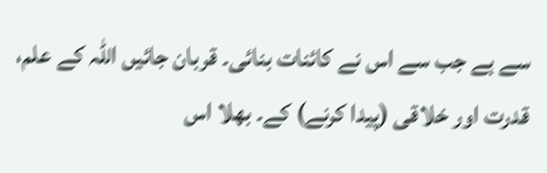سے ہے جب سے اس نے کائنات بنائی۔ قربان جائیں اللہ کے علم، قدرت اور خلاقی (پیدا کرنے) کے۔ بھلا اس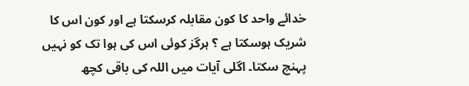خدائے واحد کا کون مقابلہ کرسکتا ہے اور کون اس کا شریک ہوسکتا ہے ؟ ہرگز کوئی اس کی ہوا تک کو نہیں پہنچ سکتا۔ اگلی آیات میں اللہ کی باقی کچھ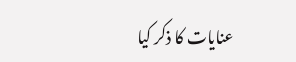عنایات کا ذکر کیا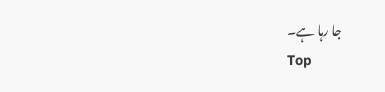جا رہا ہے۔
Top